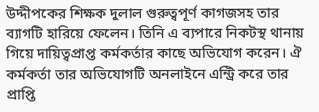উদ্দীপকের শিক্ষক দুলাল গুরুত্বপূর্ণ কাগজসহ তার ব্যাগটি হারিয়ে ফেলেন। তিনি এ ব্যপারে নিকটস্থ থানায় গিয়ে দায়িত্বপ্রাপ্ত কর্মকর্তার কাছে অভিযোগ করেন। ঐ কর্মকর্তা তার অভিযোগটি অনলাইনে এন্ট্রি করে তার প্রাপ্তি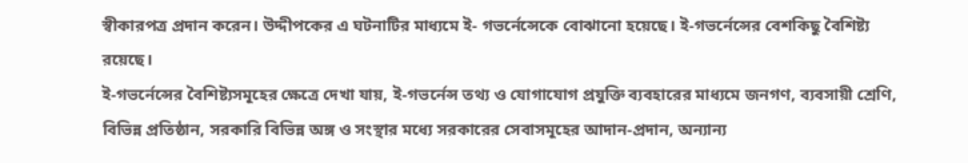স্বীকারপত্র প্রদান করেন। উদ্দীপকের এ ঘটনাটির মাধ্যমে ই- গভর্নেন্সেকে বোঝানো হয়েছে। ই-গভর্নেন্সের বেশকিছু বৈশিষ্ট্য রয়েছে।
ই-গভর্নেন্সের বৈশিষ্ট্যসমূহের ক্ষেত্রে দেখা যায়, ই-গভর্নেন্স তথ্য ও যোগাযোগ প্রযুক্তি ব্যবহারের মাধ্যমে জনগণ, ব্যবসায়ী শ্রেণি, বিভিন্ন প্রতিষ্ঠান, সরকারি বিভিন্ন অঙ্গ ও সংস্থার মধ্যে সরকারের সেবাসমূহের আদান-প্রদান, অন্যান্য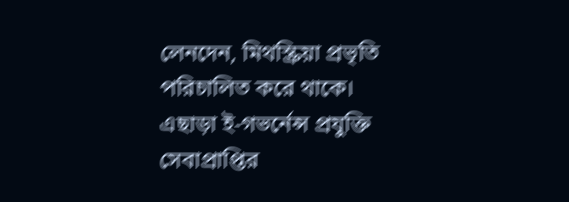লেনদেন, মিথস্ক্রিয়া প্রভৃতি পরিচালিত করে থাকে। এছাড়া ই-গভর্নেন্স প্রযুক্তি সেবাপ্রাপ্তির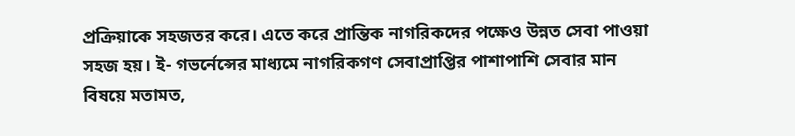প্রক্রিয়াকে সহজতর করে। এতে করে প্রান্তিক নাগরিকদের পক্ষেও উন্নত সেবা পাওয়া সহজ হয়। ই- গভর্নেন্সের মাধ্যমে নাগরিকগণ সেবাপ্রাপ্তির পাশাপাশি সেবার মান বিষয়ে মতামত,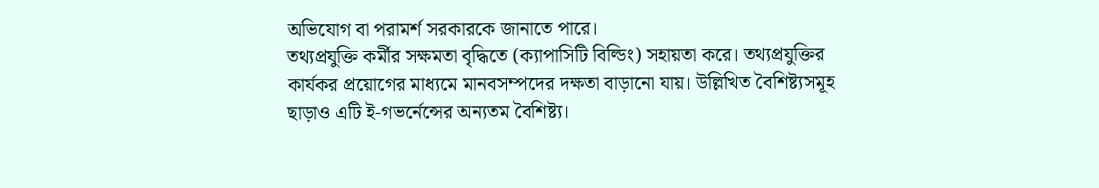অভিযোগ বা পরামর্শ সরকারকে জানাতে পারে।
তথ্যপ্রযুক্তি কর্মীর সক্ষমতা বৃদ্ধিতে (ক্যাপাসিটি বিল্ডিং) সহায়তা করে। তথ্যপ্রযুক্তির কার্যকর প্রয়োগের মাধ্যমে মানবসম্পদের দক্ষতা বাড়ানো যায়। উল্লিখিত বৈশিষ্ট্যসমূহ ছাড়াও এটি ই-গভর্নেন্সের অন্যতম বৈশিষ্ট্য।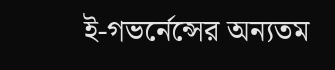ই-গভর্নেন্সের অন্যতম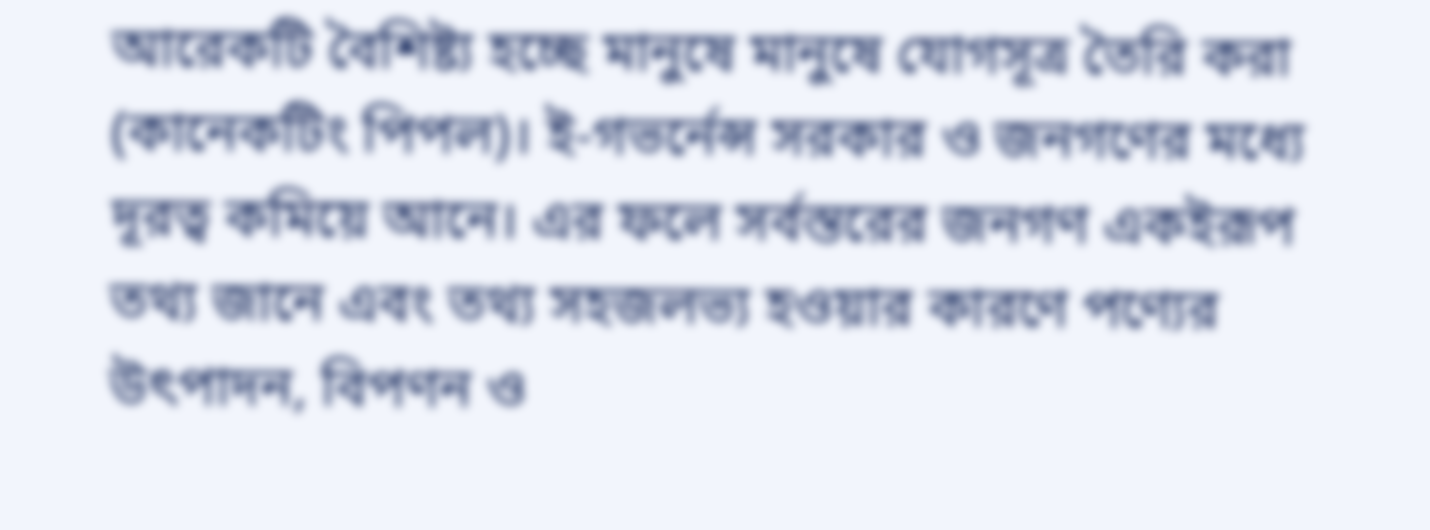আরেকটি বৈশিষ্ট্য হচ্ছে মানুষে মানুষে যোগসূত্র তৈরি করা (কানেকটিং পিপল)। ই-গভর্নেন্স সরকার ও জনগণের মধ্যে দূরত্ব কমিয়ে আনে। এর ফলে সর্বস্তরের জনগণ একইরূপ তথ্য জানে এবং তথ্য সহজলভ্য হওয়ার কারণে পণ্যের উৎপাদন, বিপণন ও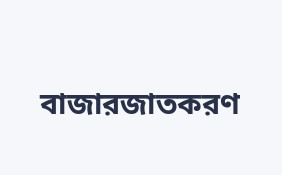বাজারজাতকরণ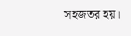সহজতর হয়।